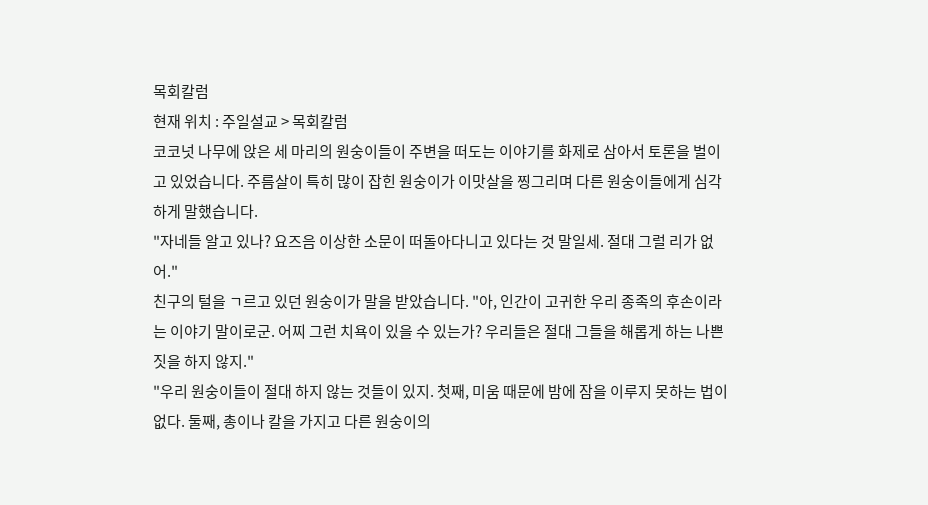목회칼럼
현재 위치 : 주일설교 > 목회칼럼
코코넛 나무에 앉은 세 마리의 원숭이들이 주변을 떠도는 이야기를 화제로 삼아서 토론을 벌이고 있었습니다. 주름살이 특히 많이 잡힌 원숭이가 이맛살을 찡그리며 다른 원숭이들에게 심각하게 말했습니다.
"자네들 알고 있나? 요즈음 이상한 소문이 떠돌아다니고 있다는 것 말일세. 절대 그럴 리가 없어."
친구의 털을 ㄱ르고 있던 원숭이가 말을 받았습니다. "아, 인간이 고귀한 우리 종족의 후손이라는 이야기 말이로군. 어찌 그런 치욕이 있을 수 있는가? 우리들은 절대 그들을 해롭게 하는 나쁜 짓을 하지 않지."
"우리 원숭이들이 절대 하지 않는 것들이 있지. 첫째, 미움 때문에 밤에 잠을 이루지 못하는 법이 없다. 둘째, 총이나 칼을 가지고 다른 원숭이의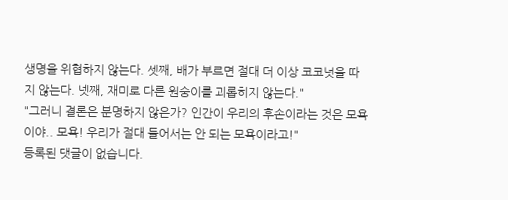생명을 위협하지 않는다. 셋째, 배가 부르면 절대 더 이상 코코넛을 따지 않는다. 넷째, 재미로 다른 원숭이를 괴롭히지 않는다."
"그러니 결론은 분명하지 않은가? 인간이 우리의 후손이라는 것은 모욕이야.. 모욕! 우리가 절대 들어서는 안 되는 모욕이라고!"
등록된 댓글이 없습니다.